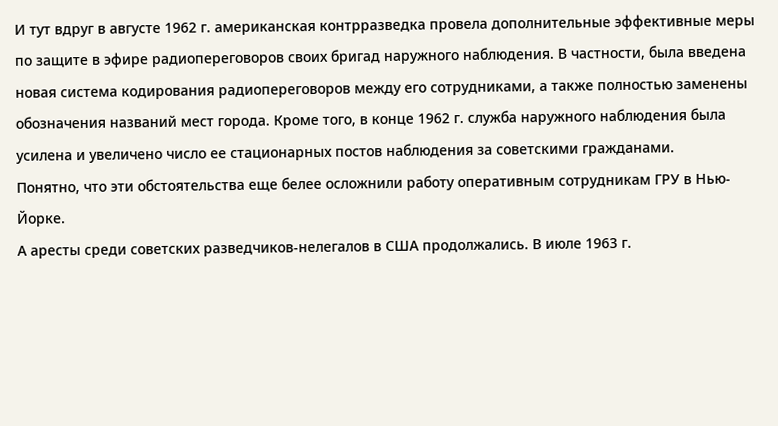И тут вдруг в августе 1962 г. американская контрразведка провела дополнительные эффективные меры по защите в эфире радиопереговоров своих бригад наружного наблюдения. В частности, была введена новая система кодирования радиопереговоров между его сотрудниками, а также полностью заменены обозначения названий мест города. Кроме того, в конце 1962 г. служба наружного наблюдения была усилена и увеличено число ее стационарных постов наблюдения за советскими гражданами.
Понятно, что эти обстоятельства еще белее осложнили работу оперативным сотрудникам ГРУ в Нью-Йорке.
А аресты среди советских разведчиков-нелегалов в США продолжались. В июле 1963 г.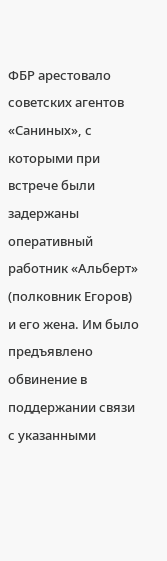ФБР арестовало советских агентов «Саниных», с которыми при встрече были задержаны оперативный работник «Альберт» (полковник Егоров) и его жена. Им было предъявлено обвинение в поддержании связи с указанными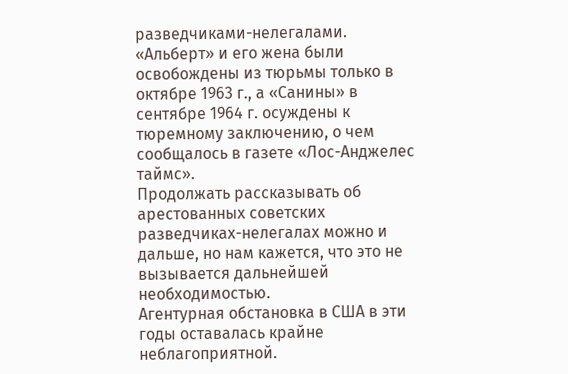разведчиками-нелегалами. «Альберт» и его жена были освобождены из тюрьмы только в октябре 1963 г., а «Санины» в сентябре 1964 г. осуждены к тюремному заключению, о чем сообщалось в газете «Лос-Анджелес таймс».
Продолжать рассказывать об арестованных советских разведчиках-нелегалах можно и дальше, но нам кажется, что это не вызывается дальнейшей необходимостью.
Агентурная обстановка в США в эти годы оставалась крайне неблагоприятной.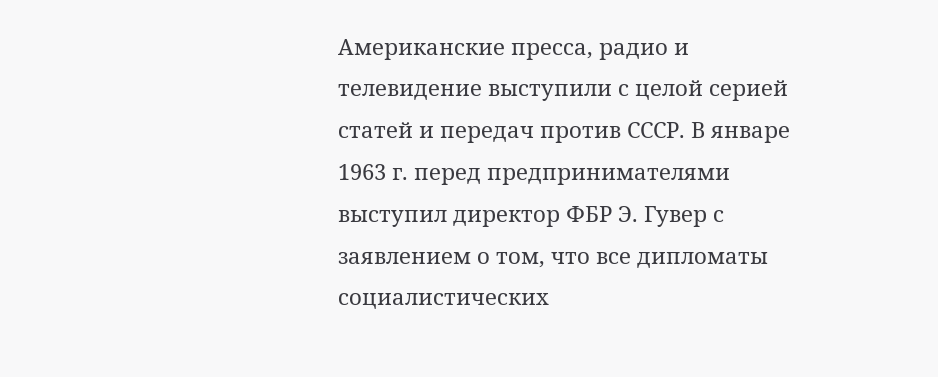Американские пресса, радио и телевидение выступили с целой серией статей и передач против СССР. В январе 1963 г. перед предпринимателями выступил директор ФБР Э. Гувер с заявлением о том, что все дипломаты социалистических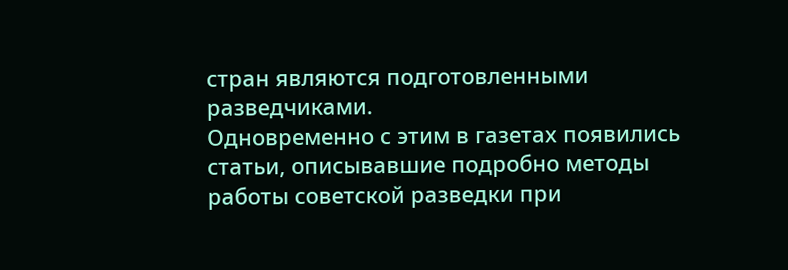стран являются подготовленными разведчиками.
Одновременно с этим в газетах появились статьи, описывавшие подробно методы работы советской разведки при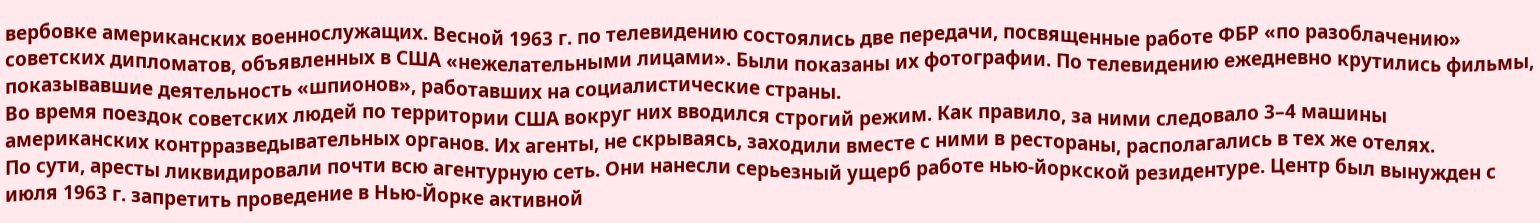вербовке американских военнослужащих. Весной 1963 г. по телевидению состоялись две передачи, посвященные работе ФБР «по разоблачению» советских дипломатов, объявленных в США «нежелательными лицами». Были показаны их фотографии. По телевидению ежедневно крутились фильмы, показывавшие деятельность «шпионов», работавших на социалистические страны.
Во время поездок советских людей по территории США вокруг них вводился строгий режим. Как правило, за ними следовало 3–4 машины американских контрразведывательных органов. Их агенты, не скрываясь, заходили вместе с ними в рестораны, располагались в тех же отелях.
По сути, аресты ликвидировали почти всю агентурную сеть. Они нанесли серьезный ущерб работе нью-йоркской резидентуре. Центр был вынужден с июля 1963 г. запретить проведение в Нью-Йорке активной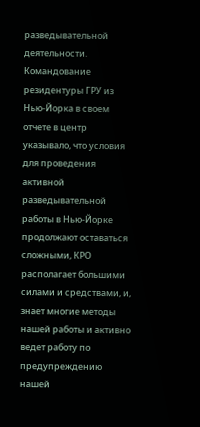разведывательной деятельности. Командование резидентуры ГРУ из Нью-Йорка в своем отчете в центр указывало, что условия для проведения активной разведывательной работы в Нью-Йорке продолжают оставаться сложными, КРО располагает большими силами и средствами, и, знает многие методы нашей работы и активно ведет работу по предупреждению нашей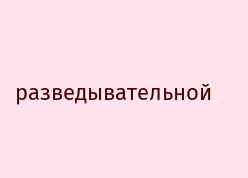разведывательной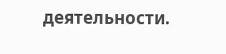деятельности.